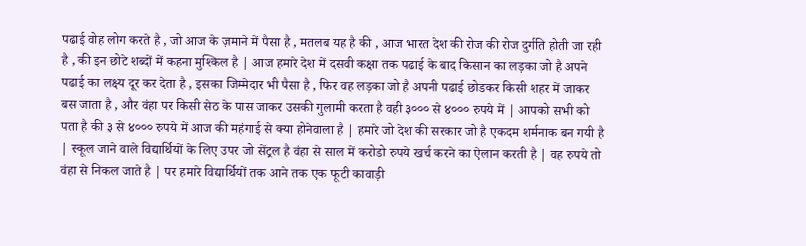पढाई वोह लोग करते है , जो आज के ज़माने में पैसा है , मतलब यह है की , आज भारत देश की रोज की रोज दुर्गति होती जा रही है , की इन छोटे शब्दों में कहना मुश्किल है | आज हमारे देश में दसवी कक्षा तक पढाई के बाद किसान का लड़का जो है अपने पढाई का लक्ष्य दूर कर देता है , इसका जिम्मेदार भी पैसा है , फिर वह लड़का जो है अपनी पढाई छोडकर किसी शहर में जाकर बस जाता है , और वंहा पर किसी सेठ के पास जाकर उसकी गुलामी करता है वही ३००० से ४००० रुपये में | आपको सभी को पता है की ३ से ४००० रुपये में आज की महंगाई से क्या होनेवाला है | हमारे जो देश की सरकार जो है एकदम शर्मनाक बन गयी है | स्कूल जाने वाले विद्यार्थियों के लिए उपर जो सेंट्रल है वंहा से साल में करोडो रुपये खर्च करने का ऐलान करती है | वह रुपये तो वंहा से निकल जाते है | पर हमारे विद्यार्थियों तक आने तक एक फूटी कावाड़ी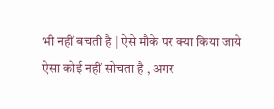भी नहीं बचती है | ऐसे मौके पर क्या किया जाये ऐसा कोई नहीं सोचता है , अगर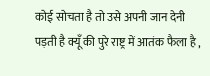कोई सोचता है तो उसे अपनी जान देनी पड़ती है क्यूँ की पुरे राष्ट्र में आतंक फैला है ,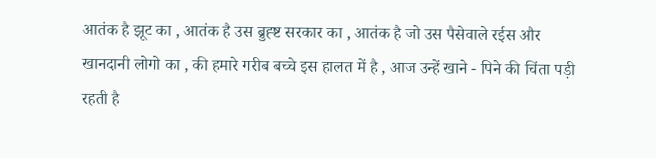आतंक है झूट का , आतंक है उस ब्रुह्ष्ट सरकार का , आतंक है जो उस पैसेवाले रईस और खानदानी लोगो का , की हमारे गरीब बच्चे इस हालत में है , आज उन्हें खाने - पिने की चिंता पड़ी रहती है